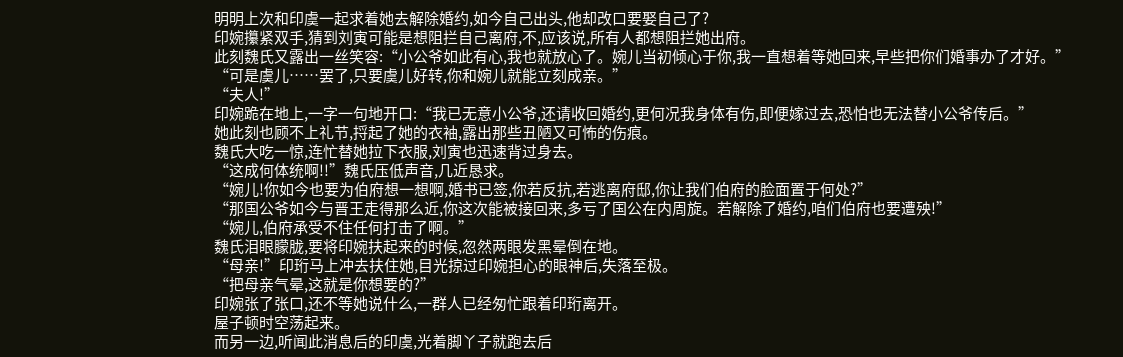明明上次和印虞一起求着她去解除婚约,如今自己出头,他却改口要娶自己了?
印婉攥紧双手,猜到刘寅可能是想阻拦自己离府,不,应该说,所有人都想阻拦她出府。
此刻魏氏又露出一丝笑容:“小公爷如此有心,我也就放心了。婉儿当初倾心于你,我一直想着等她回来,早些把你们婚事办了才好。”
“可是虞儿……罢了,只要虞儿好转,你和婉儿就能立刻成亲。”
“夫人!”
印婉跪在地上,一字一句地开口:“我已无意小公爷,还请收回婚约,更何况我身体有伤,即便嫁过去,恐怕也无法替小公爷传后。”
她此刻也顾不上礼节,捋起了她的衣袖,露出那些丑陋又可怖的伤痕。
魏氏大吃一惊,连忙替她拉下衣服,刘寅也迅速背过身去。
“这成何体统啊!!”魏氏压低声音,几近恳求。
“婉儿!你如今也要为伯府想一想啊,婚书已签,你若反抗,若逃离府邸,你让我们伯府的脸面置于何处?”
“那国公爷如今与晋王走得那么近,你这次能被接回来,多亏了国公在内周旋。若解除了婚约,咱们伯府也要遭殃!”
“婉儿,伯府承受不住任何打击了啊。”
魏氏泪眼朦胧,要将印婉扶起来的时候,忽然两眼发黑晕倒在地。
“母亲!”印珩马上冲去扶住她,目光掠过印婉担心的眼神后,失落至极。
“把母亲气晕,这就是你想要的?”
印婉张了张口,还不等她说什么,一群人已经匆忙跟着印珩离开。
屋子顿时空荡起来。
而另一边,听闻此消息后的印虞,光着脚丫子就跑去后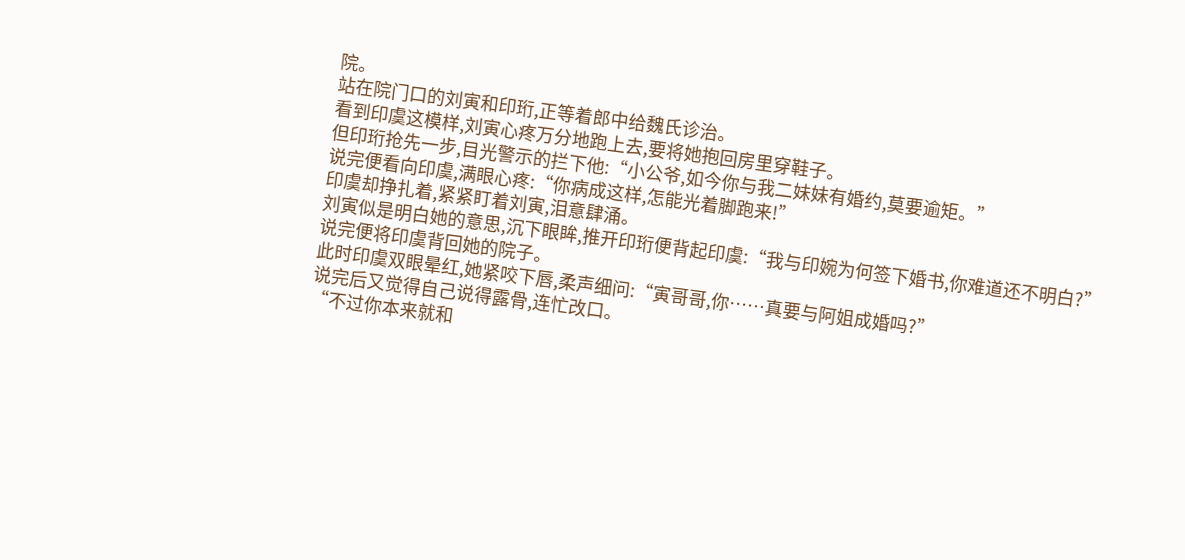院。
站在院门口的刘寅和印珩,正等着郎中给魏氏诊治。
看到印虞这模样,刘寅心疼万分地跑上去,要将她抱回房里穿鞋子。
但印珩抢先一步,目光警示的拦下他:“小公爷,如今你与我二妹妹有婚约,莫要逾矩。”
说完便看向印虞,满眼心疼:“你病成这样,怎能光着脚跑来!”
印虞却挣扎着,紧紧盯着刘寅,泪意肆涌。
刘寅似是明白她的意思,沉下眼眸,推开印珩便背起印虞:“我与印婉为何签下婚书,你难道还不明白?”
说完便将印虞背回她的院子。
此时印虞双眼晕红,她紧咬下唇,柔声细问:“寅哥哥,你……真要与阿姐成婚吗?”
说完后又觉得自己说得露骨,连忙改口。
“不过你本来就和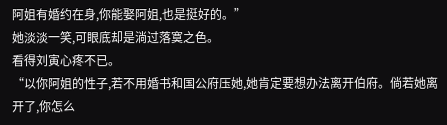阿姐有婚约在身,你能娶阿姐,也是挺好的。”
她淡淡一笑,可眼底却是淌过落寞之色。
看得刘寅心疼不已。
“以你阿姐的性子,若不用婚书和国公府压她,她肯定要想办法离开伯府。倘若她离开了,你怎么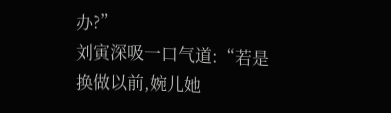办?”
刘寅深吸一口气道:“若是换做以前,婉儿她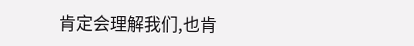肯定会理解我们,也肯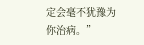定会毫不犹豫为你治病。”